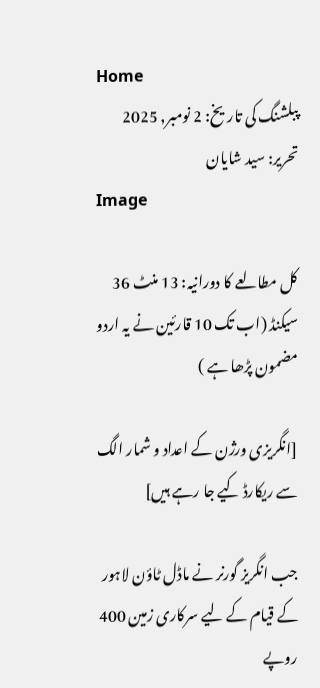Home
پبلشنگ کی تاریخ: 2 نومبر, 2025
تحریر: سید شایان
Image

کل مطالعے کا دورانیہ: 13 منٹ 36 سیکنڈ (اب تک 10 قارئین نے یہ اردو مضمون پڑھا ہے )

[انگریزی ورژن کے اعداد و شمار الگ سے ریکارڈ کیے جا رہے ہیں]

جب انگریز گورنر نے ماڈل ٹاؤن لاہور کے قیام کے لیے سرکاری زمین 400 روپے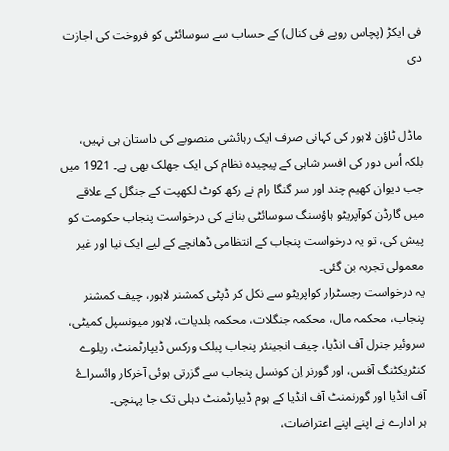فی ایکڑ (پچاس روپے فی کنال) کے حساب سے سوسائٹی کو فروخت کی اجازت دی


ماڈل ٹاؤن لاہور کی کہانی صرف ایک رہائشی منصوبے کی داستان ہی نہیں، بلکہ اُس دور کی افسر شاہی کے پیچیدہ نظام کی ایک جھلک بھی ہے۔ 1921 میں جب دیوان کھیم چند اور سر گنگا رام نے رکھ کوٹ لکھپت کے جنگل کے علاقے میں گارڈن کوآپریٹو ہاؤسنگ سوسائٹی بنانے کی درخواست پنجاب حکومت کو  پیش کی، تو یہ درخواست پنجاب کے انتظامی ڈھانچے کے لیے ایک نیا اور غیر معمولی تجربہ بن گئی۔
یہ درخواست رجسٹرار کواپریٹو سے نکل کر ڈپٹی کمشنر لاہور، چیف کمشنر پنجاب، محکمہ مال، محکمہ جنگلات، محکمہ بلدیات، لاہور میونسپل کمیٹی، سروئیر جنرل آف انڈیا، چیف انجینئر پنجاب پبلک ورکس ڈیپارٹمنٹ، ریلوے کنٹریکٹنگ آفس، اور گورنر اِن کونسل پنجاب سے گزرتی ہوئی آخرکار وائسراۓ آف انڈیا اور گورنمنٹ آف انڈیا کے ہوم ڈیپارٹمنٹ دہلی تک جا پہنچی۔
ہر ادارے نے اپنے اپنے اعتراضات،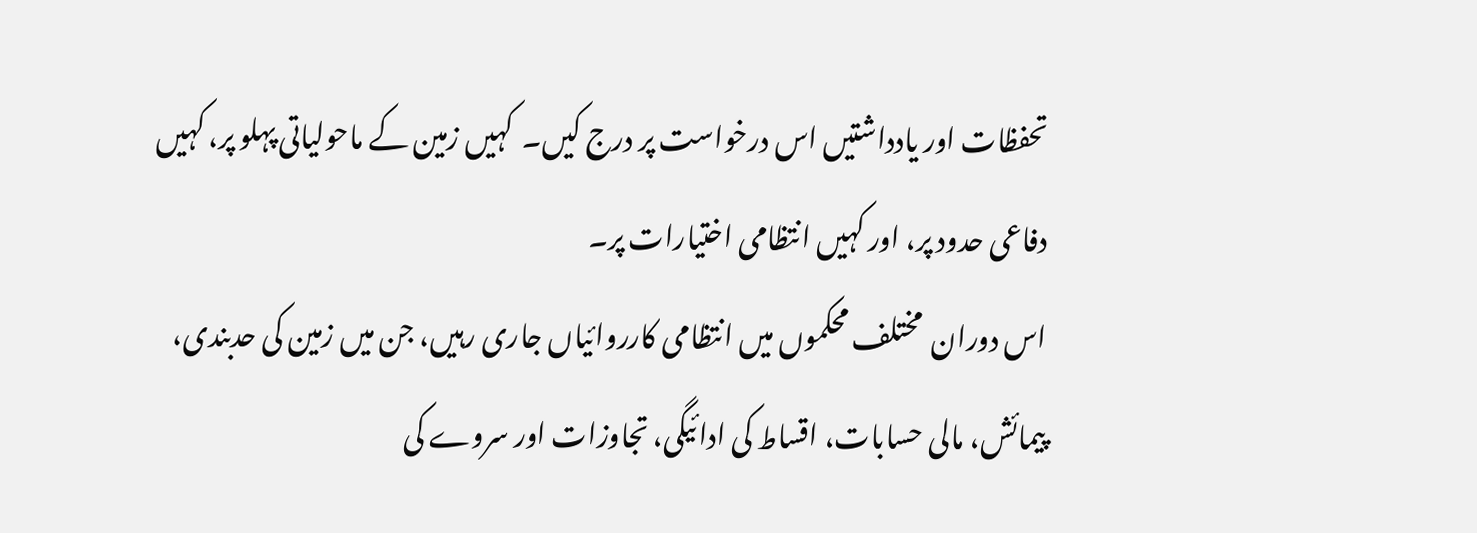تحفظات اور یادداشتیں اس درخواست پر درج کیں۔  کہیں زمین کے ماحولیاتی پہلو پر، کہیں دفاعی حدود پر، اور کہیں انتظامی اختیارات پر۔
اس دوران  مختلف محکموں میں انتظامی کارروائیاں جاری رہیں، جن میں زمین کی حدبندی، پیمائش، مالی حسابات، اقساط کی ادائیگی، تجاوزات اور سروے کی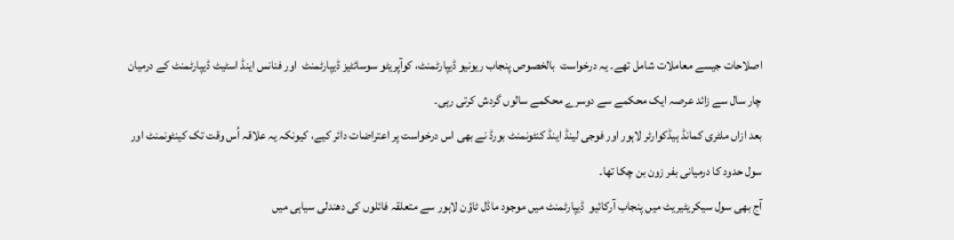اصلاحات جیسے معاملات شامل تھے۔ یہ درخواست  بالخصوص پنجاب ریونیو ڈیپارٹمنٹ، کوآپریٹو سوسائٹیز ڈیپارٹمنٹ  اور فنانس اینڈ اسٹیٹ ڈیپارٹمنٹ کے درمیان چار سال سے زائد عرصہ ایک محکمے سے دوسرے محکمے سالوں گردش کرتی رہی۔
بعد ازاں ملٹری کمانڈ ہیڈکوارٹر لاہور اور فوجی لینڈ اینڈ کنٹونمنٹ بورڈ نے بھی اس درخواست پر اعتراضات دائر کیے، کیونکہ یہ علاقہ اُس وقت تک کینٹونمنٹ اور سول حدود کا درمیانی بفر زون بن چکا تھا۔
آج بھی سول سیکریٹیریٹ میں پنجاب آرکائیو  ڈیپارٹمنٹ میں موجود ماڈل ٹاؤن لاہور سے متعلقہ فائلوں کی دھندلی سیاہی میں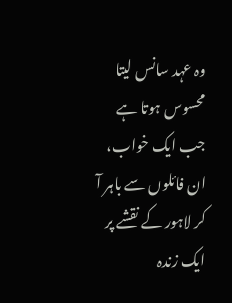وہ عہد سانس لیتا محسوس ہوتا ہے جب ایک خواب، ان فائلوں سے باہر آ کر لاہور کے نقشے پر ایک زندہ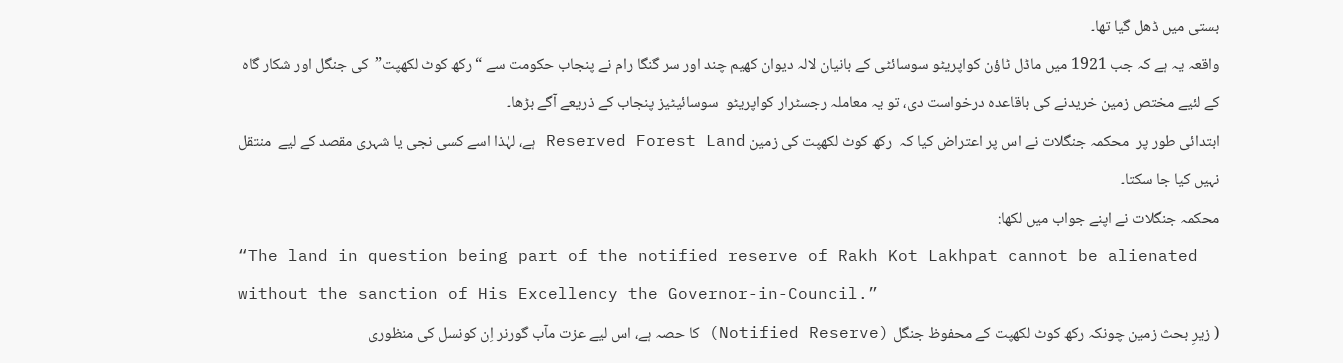بستی میں ڈھل گیا تھا۔
واقعہ یہ ہے کہ جب 1921 میں ماڈل ٹاؤن کواپریٹو سوسائٹی کے بانیان لالہ دیوان کھیم چند اور سر گنگا رام نے پنجاب حکومت سے “رکھ کوٹ لکھپت”  کی جنگل اور شکار گاہ کے لئیے مختص زمین خریدنے کی باقاعدہ درخواست دی، تو یہ معاملہ رجسٹرار کواپریٹو  سوسائیٹیز پنجاب کے ذریعے آگے بڑھا۔
ابتدائی طور پر  محکمہ جنگلات نے اس پر اعتراض کیا کہ  رکھ کوٹ لکھپت کی زمین Reserved Forest Land ہے، لہٰذا اسے کسی نجی یا شہری مقصد کے لیے  منتقل نہیں کیا جا سکتا۔
محکمہ جنگلات نے اپنے جواب میں لکھا:
“The land in question being part of the notified reserve of Rakh Kot Lakhpat cannot be alienated without the sanction of His Excellency the Governor-in-Council.”
( زیرِ بحث زمین چونکہ رکھ کوٹ لکھپت کے محفوظ جنگل (Notified Reserve) کا حصہ ہے، اس لیے عزت مآب گورنر اِن کونسل کی منظوری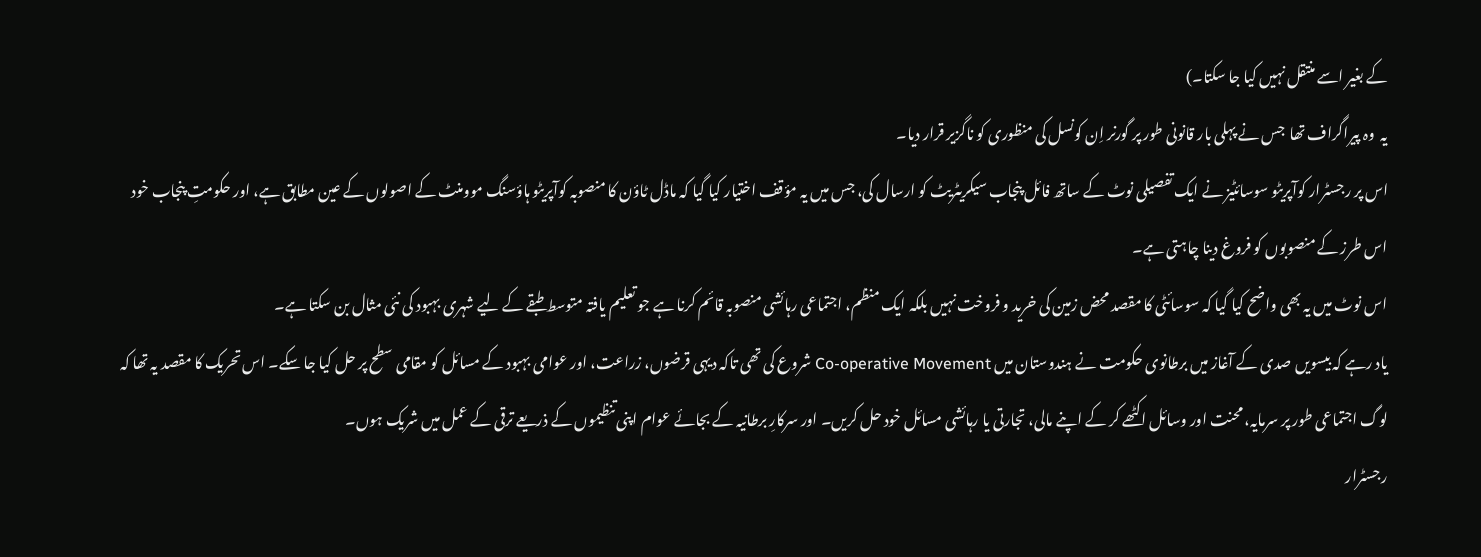کے بغیر اسے منتقل نہیں کیا جا سکتا۔)
یہ  وہ پیراگراف تھا  جس نے پہلی بار قانونی طور پر گورنر اِن کونسل کی منظوری کو ناگزیر قرار دیا۔
اس پر رجسٹرار کوآپریٹو سوسائٹیز نے ایک تفصیلی نوٹ کے ساتھ فائل پنجاب سیکریٹریٹ کو ارسال کی، جس میں یہ مؤقف اختیار کیا گیا کہ ماڈل ٹاؤن کا منصوبہ کوآپریٹو ہاؤسنگ موومنٹ کے اصولوں کے عین مطابق ہے، اور حکومتِ پنجاب خود اس طرز کے منصوبوں کو فروغ دینا چاہتی ہے۔
اس نوٹ میں یہ بھی واضح کیا گیا کہ سوسائٹی کا مقصد محض زمین کی خرید و فروخت نہیں بلکہ ایک منظم، اجتماعی رہائشی منصوبہ قائم کرنا ہے جو تعلیم یافتہ متوسط طبقے کے لیے شہری بہبود کی نئی مثال بن سکتا ہے۔
یاد رہے کہ بیسویں صدی کے آغاز میں برطانوی حکومت نے ہندوستان میں Co-operative Movement شروع کی تھی تاکہ دیہی قرضوں، زراعت، اور عوامی بہبود کے مسائل کو مقامی سطح پر حل کیا جا سکے۔ اس تحریک کا مقصد یہ تھا کہ لوگ اجتماعی طور پر سرمایہ، محنت اور وسائل اکٹھے کر کے اپنے مالی، تجارتی یا رہائشی مسائل خود حل کریں۔ اور سرکارِ برطانیہ کے بجائے عوام اپنی تنظیموں کے ذریعے ترقی کے عمل میں شریک ہوں۔
رجسٹرار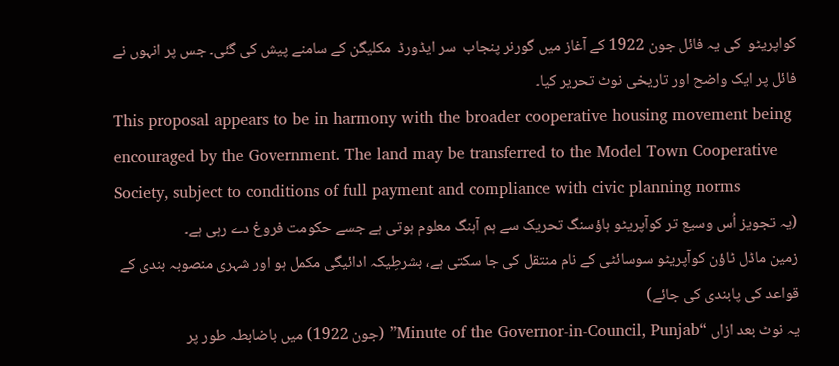کواپریٹو  کی یہ فائل جون 1922 کے آغاز میں گورنر پنجاب  سر ایڈورڈ  مکلیگن کے سامنے پیش کی گئی۔ جس پر انہوں نے فائل پر ایک واضح اور تاریخی نوٹ تحریر کیا۔
This proposal appears to be in harmony with the broader cooperative housing movement being encouraged by the Government. The land may be transferred to the Model Town Cooperative Society, subject to conditions of full payment and compliance with civic planning norms
(یہ تجویز اُس وسیع تر کوآپریٹو ہاؤسنگ تحریک سے ہم آہنگ معلوم ہوتی ہے جسے حکومت فروغ دے رہی ہے۔
زمین ماڈل ٹاؤن کوآپریٹو سوسائٹی کے نام منتقل کی جا سکتی ہے، بشرطِیکہ ادائیگی مکمل ہو اور شہری منصوبہ بندی کے قواعد کی پابندی کی جائے)
یہ نوٹ بعد ازاں “Minute of the Governor-in-Council, Punjab” (جون 1922) میں باضابطہ طور پر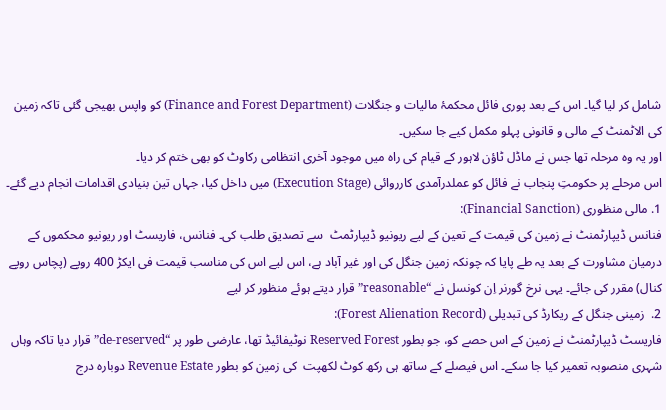شامل کر لیا گیا۔ اس کے بعد پوری فائل محکمۂ مالیات و جنگلات (Finance and Forest Department) کو واپس بھیجی گئی تاکہ زمین کی الاٹمنٹ کے مالی و قانونی پہلو مکمل کیے جا سکیں۔
اور یہ وہ مرحلہ تھا جس نے ماڈل ٹاؤن لاہور کے قیام کی راہ میں موجود آخری انتظامی رکاوٹ کو بھی ختم کر دیا۔
اس مرحلے پر حکومتِ پنجاب نے فائل کو عملدرآمدی کارروائی (Execution Stage) میں داخل کیا، جہاں تین بنیادی اقدامات انجام دیے گئے۔
1. مالی منظوری (Financial Sanction):
فنانس ڈیپارٹمنٹ نے زمین کی قیمت کے تعین کے لیے ریونیو ڈیپارٹمٹ  سے تصدیق طلب کی۔ فنانس، فاریسٹ اور ریونیو محکموں کے درمیان مشاورت کے بعد یہ طے پایا کہ چونکہ زمین جنگل کی اور غیر آباد ہے، اس لیے اس کی مناسب قیمت فی ایکڑ 400 روپے (پچاس روپے کنال) مقرر کی جائے۔ یہی نرخ گورنر اِن کونسل نے “reasonable” قرار دیتے ہوئے منظور کر لیے
2.  زمینی جنگل کے ریکارڈ کی تبدیلی (Forest Alienation Record):
فاریسٹ ڈیپارٹمنٹ نے زمین کے اس حصے کو، جو بطور Reserved Forest نوٹیفائیڈ تھا، عارضی طور پر “de-reserved” قرار دیا تاکہ وہاں شہری منصوبہ تعمیر کیا جا سکے۔ اس فیصلے کے ساتھ ہی رکھ کوٹ لکھپت  کی زمین کو بطور Revenue Estate دوبارہ درج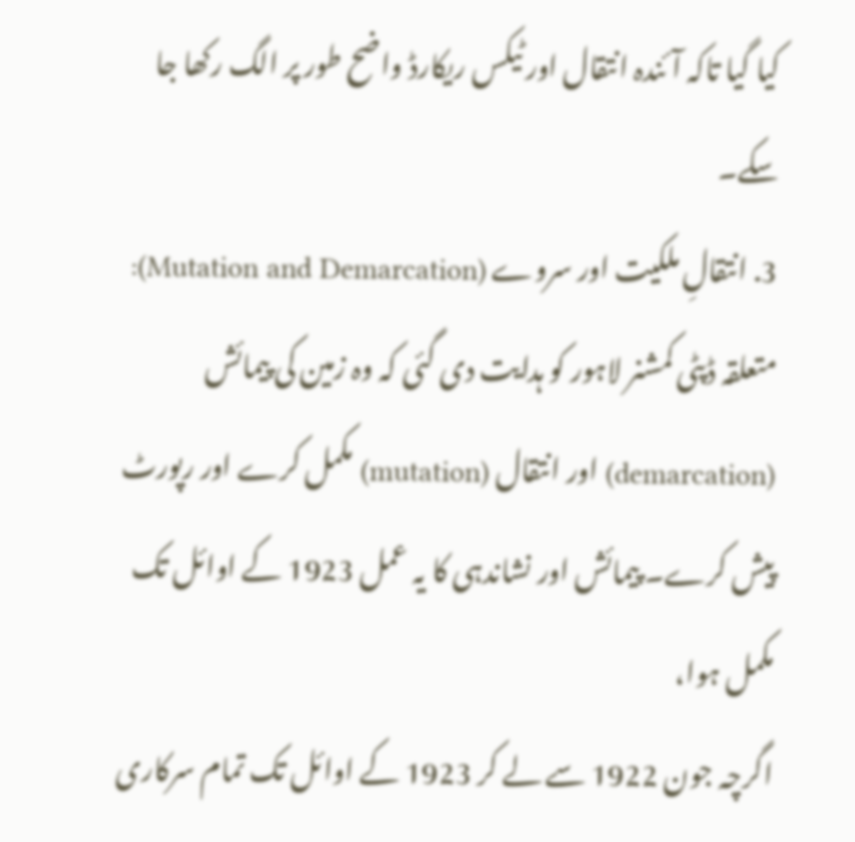کیا گیا تاکہ آئندہ انتقال اور ٹیکس ریکارڈ واضح طور پر الگ رکھا جا سکے۔
3. انتقالِ ملکیت اور سروے (Mutation and Demarcation):
متعلقہ ڈپٹی کمشنر لاہور کو ہدایت دی گئی کہ وہ زمین کی پیمائش (demarcation) اور انتقال (mutation) مکمل کرے اور رپورٹ پیش کرے۔ پیمائش اور نشاندہی کا یہ عمل 1923 کے اوائل تک مکمل ہوا،
اگرچہ جون 1922 سے لے کر 1923 کے اوائل تک تمام سرکاری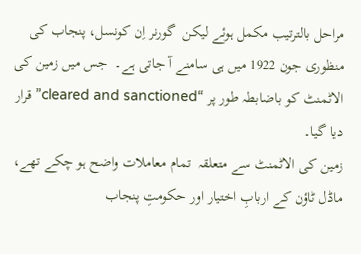مراحل بالترتیب مکمل ہوئے لیکن  گورنر اِن کونسل، پنجاب کی منظوری جون 1922 میں ہی سامنے آ جاتی ہے۔  جس میں زمین کی الاٹمنٹ کو باضابطہ طور پر “cleared and sanctioned” قرار دیا گیا۔
زمین کی الاٹمنٹ سے متعلقہ  تمام معاملات واضح ہو چکے تھے، ماڈل ٹاؤن کے اربابِ اختیار اور حکومتِ پنجاب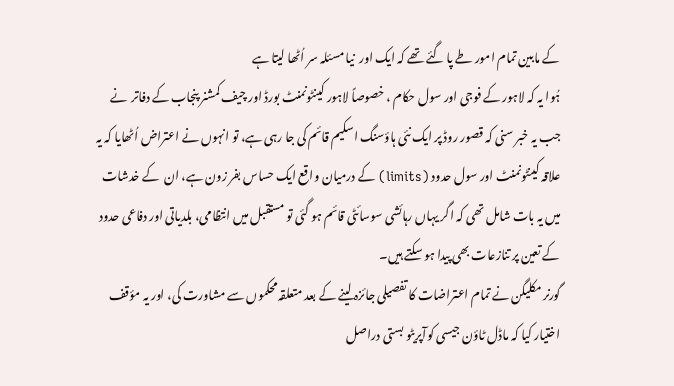کے مابین تمام امور طے پا گئے تھے کہ ایک اور  نیا مسئلہ سر اُٹھا لیتا ہے
ہُوا یہ کہ لاہور کے فوجی اور سول حکام ، خصوصاً لاہور کینٹونمنٹ بورڈ اور چیف کمشنر پنجاب کے دفاتر  نے جب یہ خبر سنی کہ قصور روڈ پر ایک نئی ہاؤسنگ اسکیم قائم کی جا رہی ہے، تو انہوں نے اعتراض اُٹھایا کہ یہ علاقہ کینٹونمنٹ اور سول حدود (limits) کے درمیان واقع ایک حساس بفر زون ہے، ان  کے خدشات میں یہ بات شامل تھی کہ اگر یہاں رہائشی سوسائٹی قائم ہو گئی تو مستقبل میں انتظامی، بلدیاتی اور دفاعی حدود کے تعین پر تنازعات بھی پیدا ہو سکتے ہیں۔
گورنر مکلیگن نے تمام اعتراضات کا تفصیلی جائزہ لینے کے بعد متعلقہ محکموں سے مشاورت کی، اور یہ مؤقف اختیار کیا کہ ماڈل ٹاؤن جیسی کوآپریٹو بستی دراصل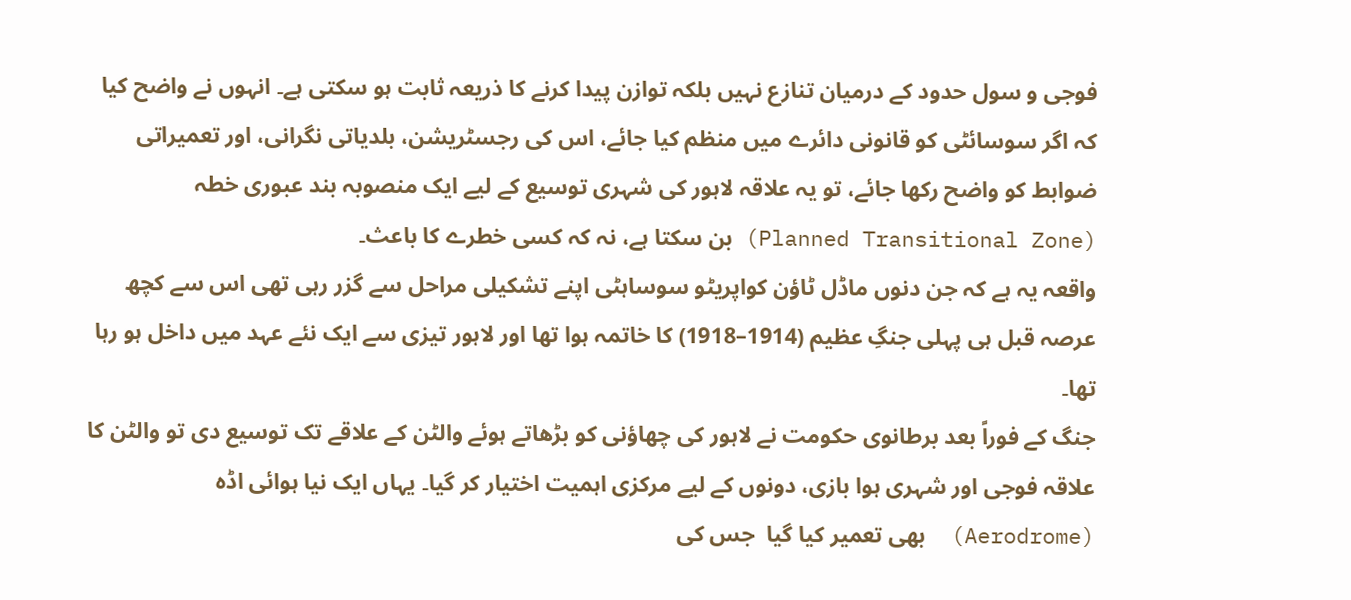فوجی و سول حدود کے درمیان تنازع نہیں بلکہ توازن پیدا کرنے کا ذریعہ ثابت ہو سکتی ہے۔ انہوں نے واضح کیا کہ اگر سوسائٹی کو قانونی دائرے میں منظم کیا جائے، اس کی رجسٹریشن، بلدیاتی نگرانی، اور تعمیراتی ضوابط کو واضح رکھا جائے، تو یہ علاقہ لاہور کی شہری توسیع کے لیے ایک منصوبہ بند عبوری خطہ (Planned Transitional Zone) بن سکتا ہے، نہ کہ کسی خطرے کا باعث۔
واقعہ یہ ہے کہ جن دنوں ماڈل ٹاؤن کواپریٹو سوساہٹی اپنے تشکیلی مراحل سے گزر رہی تھی اس سے کچھ عرصہ قبل ہی پہلی جنگِ عظیم (1914–1918) کا خاتمہ ہوا تھا اور لاہور تیزی سے ایک نئے عہد میں داخل ہو رہا تھا۔
جنگ کے فوراً بعد برطانوی حکومت نے لاہور کی چھاؤنی کو بڑھاتے ہوئے والٹن کے علاقے تک توسیع دی تو والٹن کا علاقہ فوجی اور شہری ہوا بازی، دونوں کے لیے مرکزی اہمیت اختیار کر گیا۔ یہاں ایک نیا ہوائی اڈہ (Aerodrome)  بھی تعمیر کیا گیا  جس کی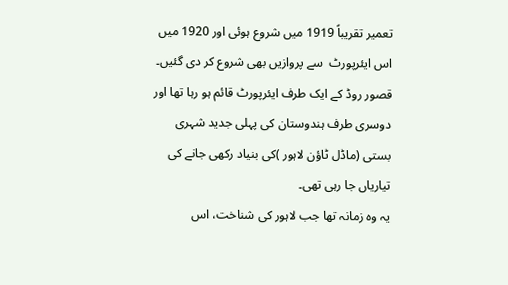تعمیر تقریباً 1919 میں شروع ہوئی اور 1920 میں اس ایئرپورٹ  سے پروازیں بھی شروع کر دی گئیں۔
قصور روڈ کے ایک طرف ایئرپورٹ قائم ہو رہا تھا اور دوسری طرف ہندوستان کی پہلی جدید شہری بستی (ماڈل ٹاؤن لاہور )کی بنیاد رکھی جانے کی تیاریاں جا رہی تھی۔
یہ وہ زمانہ تھا جب لاہور کی شناخت، اس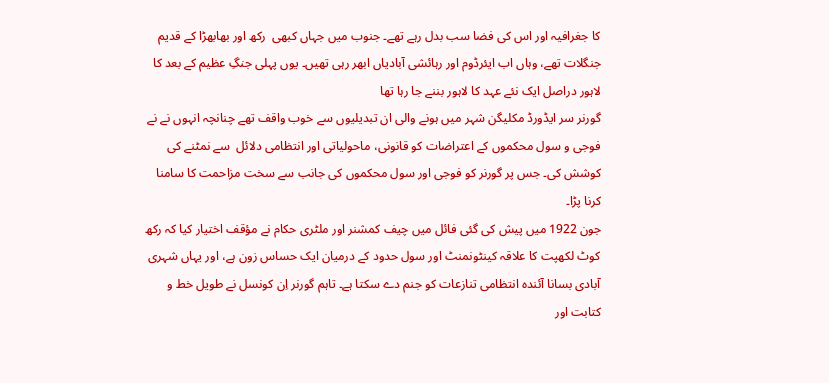کا جغرافیہ اور اس کی فضا سب بدل رہے تھے۔ جنوب میں جہاں کبھی  رکھ اور بھابھڑا کے قدیم جنگلات تھے، وہاں اب ایئرڈوم اور رہائشی آبادیاں ابھر رہی تھیں۔ یوں پہلی جنگِ عظیم کے بعد کا لاہور دراصل ایک نئے عہد کا لاہور بننے جا رہا تھا
گورنر سر ایڈورڈ مکلیگن شہر میں ہونے والی ان تبدیلیوں سے خوب واقف تھے چنانچہ انہوں نے نے فوجی و سول محکموں کے اعتراضات کو قانونی، ماحولیاتی اور انتظامی دلائل  سے نمٹنے کی کوشش کی۔ جس پر گورنر کو فوجی اور سول محکموں کی جانب سے سخت مزاحمت کا سامنا کرنا پڑا۔
جون 1922 میں پیش کی گئی فائل میں چیف کمشنر اور ملٹری حکام نے مؤقف اختیار کیا کہ رکھ کوٹ لکھپت کا علاقہ کینٹونمنٹ اور سول حدود کے درمیان ایک حساس زون ہے، اور یہاں شہری آبادی بسانا آئندہ انتظامی تنازعات کو جنم دے سکتا ہے۔ تاہم گورنر اِن کونسل نے طویل خط و کتابت اور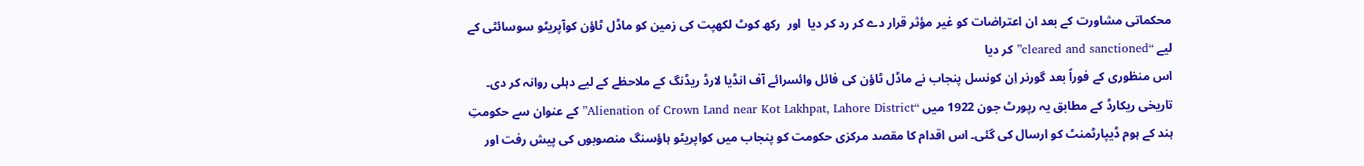محکماتی مشاورت کے بعد ان اعتراضات کو غیر مؤثر قرار دے کر رد کر دیا  اور  رکھ کوٹ لکھپت کی زمین کو ماڈل ٹاؤن کوآپریٹو سوسائٹی کے لیے “cleared and sanctioned” کر دیا
اس منظوری کے فوراً بعد گورنر اِن کونسل پنجاب نے ماڈل ٹاؤن کی فائل وائسرائے آف انڈیا لارڈ ریڈنگ کے ملاحظے کے لیے دہلی روانہ کر دی۔ تاریخی ریکارڈ کے مطابق یہ رپورٹ جون 1922 میں “Alienation of Crown Land near Kot Lakhpat, Lahore District” کے عنوان سے حکومتِ ہند کے ہوم ڈیپارٹمنٹ کو ارسال کی گئی۔ اس اقدام کا مقصد مرکزی حکومت کو پنجاب میں کواپریٹو ہاؤسنگ منصوبوں کی پیش رفت اور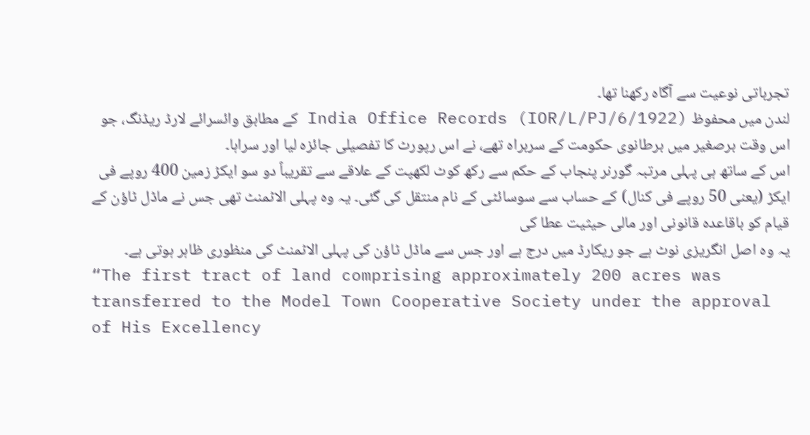تجرباتی نوعیت سے آگاہ رکھنا تھا۔
لندن میں محفوظ India Office Records (IOR/L/PJ/6/1922) کے مطابق وائسرائے لارڈ ریڈنگ، جو اس وقت برصغیر میں برطانوی حکومت کے سربراہ تھے، نے اس رپورٹ کا تفصیلی جائزہ لیا اور سراہا۔
اس کے ساتھ ہی پہلی مرتبہ گورنر پنجاب کے حکم سے رکھ کوٹ لکھپت کے علاقے سے تقریباً دو سو ایکڑ زمین 400 روپے فی ایکڑ (یعنی 50 روپے فی کنال) کے حساب سے سوسائٹی کے نام منتقل کی گئی۔ یہ وہ پہلی الاٹمنٹ تھی جس نے ماڈل ٹاؤن کے قیام کو باقاعدہ قانونی اور مالی حیثیت عطا کی
یہ وہ اصل انگریزی نوٹ ہے جو ریکارڈ میں درج ہے اور جس سے ماڈل ٹاؤن کی پہلی الاٹمنٹ کی منظوری ظاہر ہوتی ہے۔
“The first tract of land comprising approximately 200 acres was transferred to the Model Town Cooperative Society under the approval of His Excellency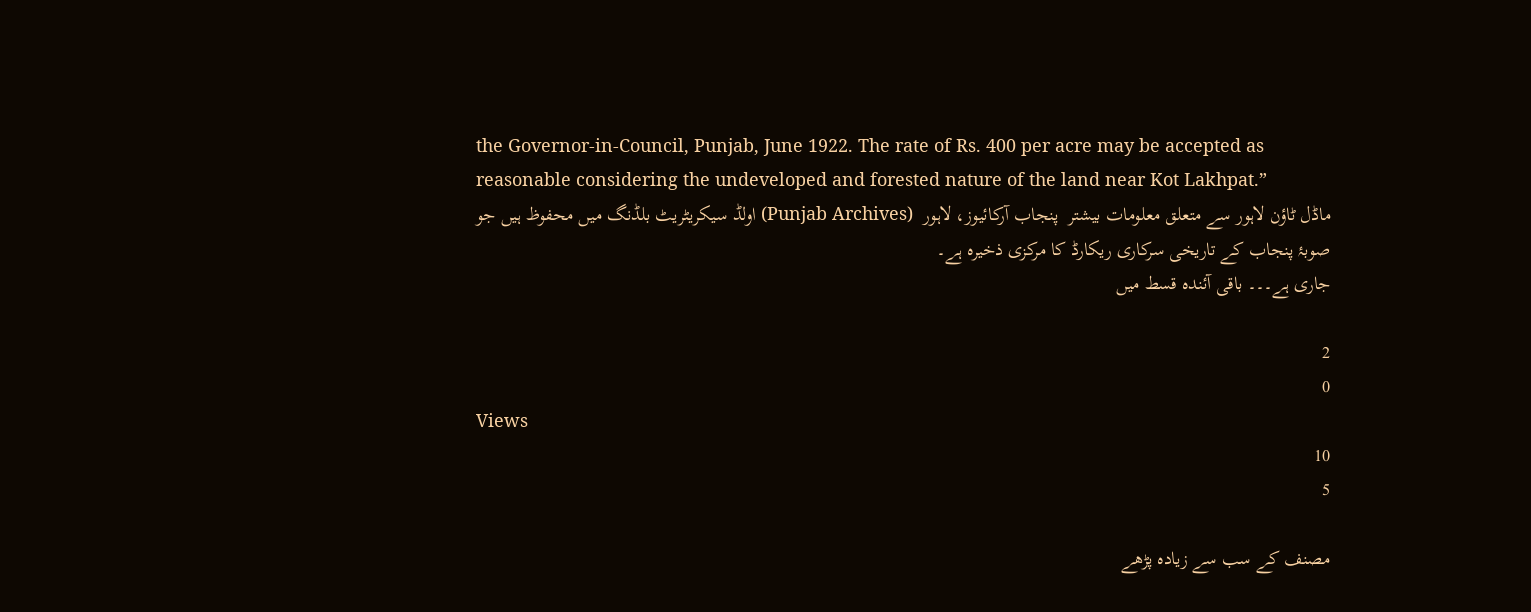the Governor-in-Council, Punjab, June 1922. The rate of Rs. 400 per acre may be accepted as reasonable considering the undeveloped and forested nature of the land near Kot Lakhpat.”
ماڈل ٹاؤن لاہور سے متعلق معلومات بیشتر  پنجاب آرکائیوز، لاہور  (Punjab Archives) اولڈ سیکریٹریٹ بلڈنگ میں محفوظ ہیں جو صوبۂ پنجاب کے تاریخی سرکاری ریکارڈ کا مرکزی ذخیرہ ہے۔
جاری ہے۔۔۔ باقی آئندہ قسط میں

2
0
Views
10
5

مصنف کے سب سے زیادہ پڑھے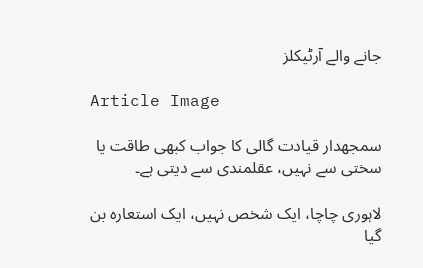جانے والے آرٹیکلز

Article Image

سمجھدار قیادت گالی کا جواب کبھی طاقت یا سختی سے نہیں، عقلمندی سے دیتی ہے۔

لاہوری چاچا، ایک شخص نہیں، ایک استعارہ بن گیا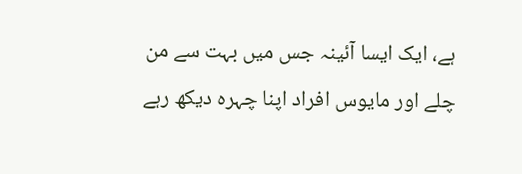ہے، ایک ایسا آئینہ جس میں بہت سے من چلے اور مایوس افراد اپنا چہرہ دیکھ رہے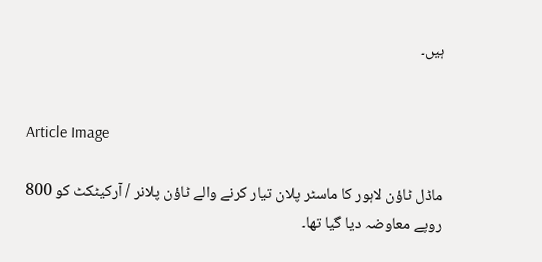ہیں۔


Article Image

ماڈل ٹاؤن لاہور کا ماسٹر پلان تیار کرنے والے ٹاؤن پلانر / آرکیٹکٹ کو 800 روپے معاوضہ دیا گیا تھا۔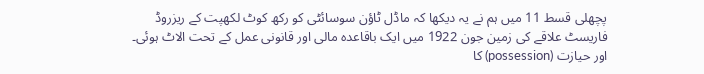پچھلی قسط 11 میں ہم نے یہ دیکھا کہ ماڈل ٹاؤن سوسائٹی کو رکھ کوٹ لکھپت کے ریزروڈ فاریسٹ علاقے کی زمین جون 1922 میں ایک باقاعدہ مالی اور قانونی عمل کے تحت الاٹ ہوئی۔ اور حیازت (possession) کا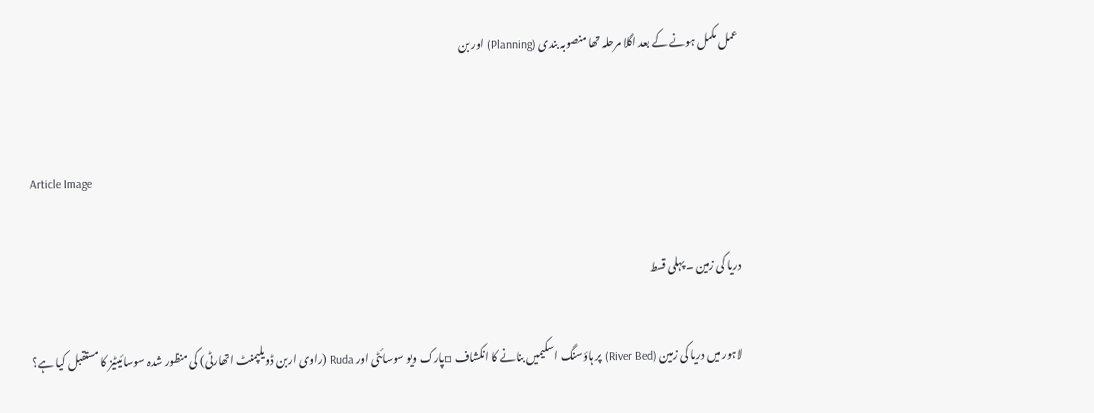عمل مکمل ہونے کے بعد اگلا مرحلہ تھا منصوبہ بندی (Planning) اور بن


Article Image

دریا کی زمین ۔ پہلی قسط

لاہور میں دریا کی زمین (River Bed) پر ہاؤسنگ اسکیمیں بنانے کا انکشاف ▫پارک ویو سوسائٹی اور Ruda (راوی اربن ڈویلپمنٹ اتھارٹی) کی منظور شدہ سوسائیٹیز کا مستقبل کیا ہے؟